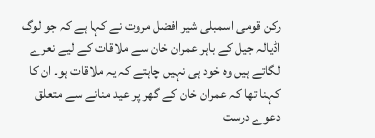رکن قومی اسمبلی شیر افضل مروت نے کہا ہے کہ جو لوگ اڈیالہ جیل کے باہر عمران خان سے ملاقات کے لیے نعرے لگاتے ہیں وہ خود ہی نہیں چاہتے کہ یہ ملاقات ہو۔ ان کا کہنا تھا کہ عمران خان کے گھر پر عید منانے سے متعلق دعوے درست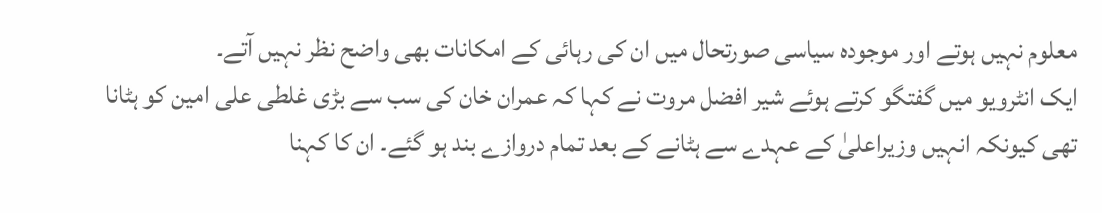معلوم نہیں ہوتے اور موجودہ سیاسی صورتحال میں ان کی رہائی کے امکانات بھی واضح نظر نہیں آتے۔
ایک انٹرویو میں گفتگو کرتے ہوئے شیر افضل مروت نے کہا کہ عمران خان کی سب سے بڑی غلطی علی امین کو ہٹانا تھی کیونکہ انہیں وزیراعلیٰ کے عہدے سے ہٹانے کے بعد تمام دروازے بند ہو گئے۔ ان کا کہنا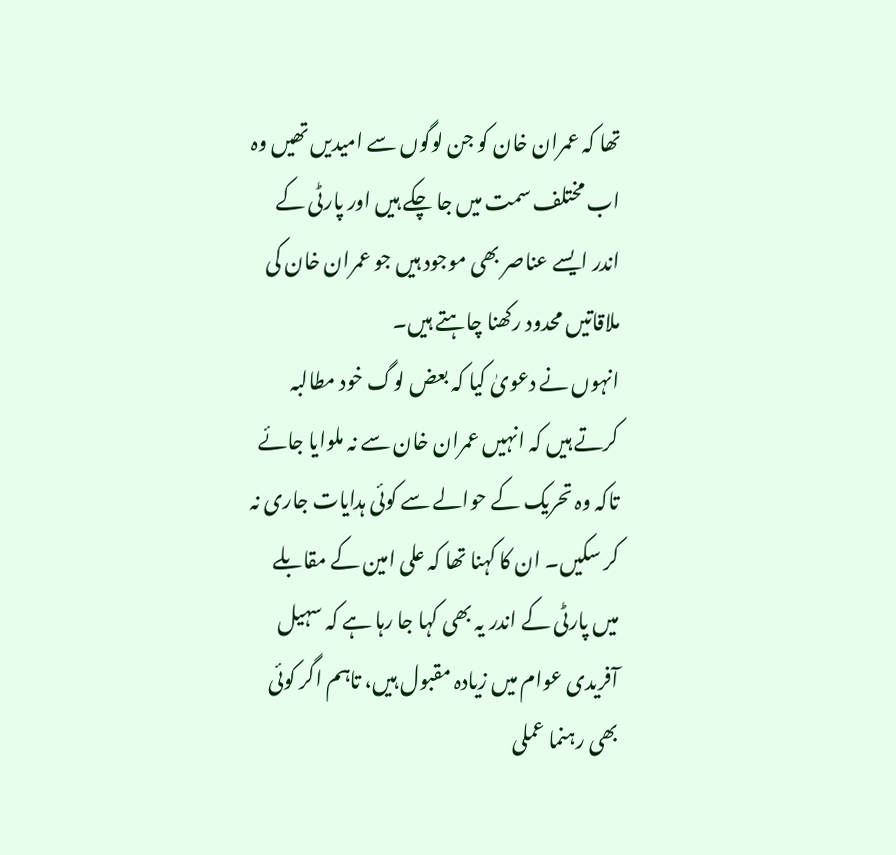تھا کہ عمران خان کو جن لوگوں سے امیدیں تھیں وہ اب مختلف سمت میں جا چکے ہیں اور پارٹی کے اندر ایسے عناصر بھی موجود ہیں جو عمران خان کی ملاقاتیں محدود رکھنا چاہتے ہیں۔
انہوں نے دعویٰ کیا کہ بعض لوگ خود مطالبہ کرتے ہیں کہ انہیں عمران خان سے نہ ملوایا جائے تاکہ وہ تحریک کے حوالے سے کوئی ہدایات جاری نہ کر سکیں۔ ان کا کہنا تھا کہ علی امین کے مقابلے میں پارٹی کے اندر یہ بھی کہا جا رہا ہے کہ سہیل آفریدی عوام میں زیادہ مقبول ہیں، تاہم اگر کوئی بھی رہنما عملی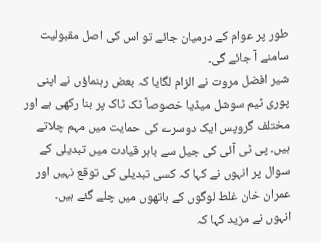طور پر عوام کے درمیان جائے تو اس کی اصل مقبولیت سامنے آ جائے گی۔
شیر افضل مروت نے الزام لگایا کہ بعض رہنماؤں نے اپنی پوری ٹیم سوشل میڈیا خصوصاً ٹک ٹاک پر بنا رکھی ہے اور مختلف گروپس ایک دوسرے کی حمایت میں مہم چلاتے ہیں۔ پی ٹی آئی کی جیل سے باہر قیادت میں تبدیلی کے سوال پر انہوں نے کہا کہ کسی تبدیلی کی توقع نہیں اور عمران خان غلط لوگوں کے ہاتھوں میں چلے گئے ہیں۔
انہوں نے مزید کہا کہ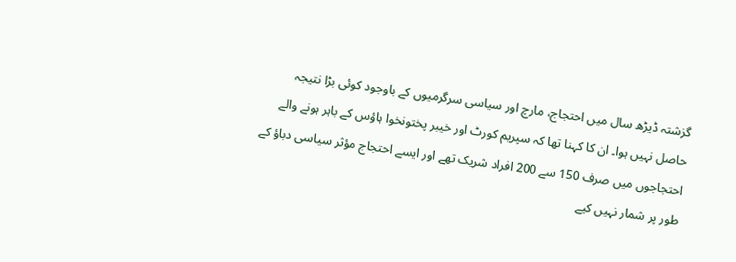گزشتہ ڈیڑھ سال میں احتجاج، مارچ اور سیاسی سرگرمیوں کے باوجود کوئی بڑا نتیجہ حاصل نہیں ہوا۔ ان کا کہنا تھا کہ سپریم کورٹ اور خیبر پختونخوا ہاؤس کے باہر ہونے والے احتجاجوں میں صرف 150 سے 200 افراد شریک تھے اور ایسے احتجاج مؤثر سیاسی دباؤ کے طور پر شمار نہیں کیے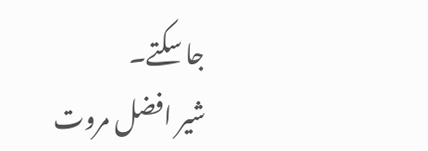جا سکتے۔
شیر افضل مروت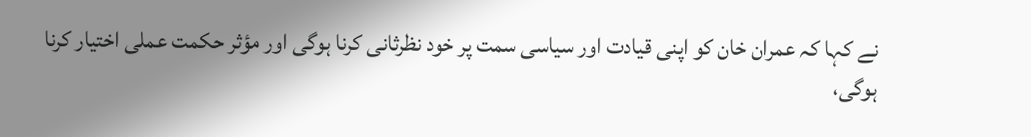نے کہا کہ عمران خان کو اپنی قیادت اور سیاسی سمت پر خود نظرثانی کرنا ہوگی اور مؤثر حکمت عملی اختیار کرنا ہوگی،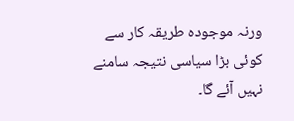ورنہ موجودہ طریقہ کار سے کوئی بڑا سیاسی نتیجہ سامنے نہیں آئے گا۔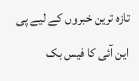تازہ ترین خبروں کے لیے پی این آئی کا فیس بک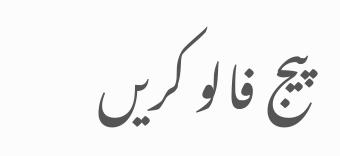پیج فالو کریں